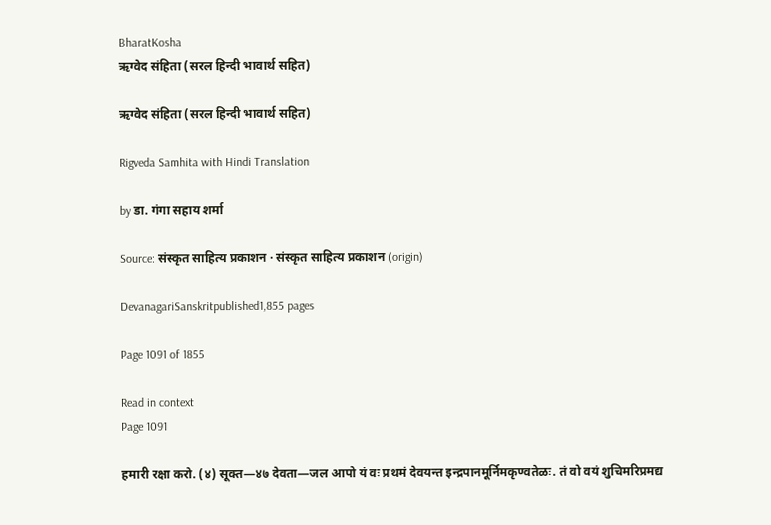BharatKosha
ऋग्वेद संहिता (सरल हिन्दी भावार्थ सहित)

ऋग्वेद संहिता (सरल हिन्दी भावार्थ सहित)

Rigveda Samhita with Hindi Translation

by डा. गंगा सहाय शर्मा

Source: संस्कृत साहित्य प्रकाशन · संस्कृत साहित्य प्रकाशन (origin)

DevanagariSanskritpublished1,855 pages

Page 1091 of 1855

Read in context
Page 1091

हमारी रक्षा करो. (४) सूक्त—४७ देवता—जल आपो यं वः प्रथमं देवयन्त इन्द्रपानमूर्निमकृण्वतेळः. तं वो वयं शुचिमरिप्रमद्य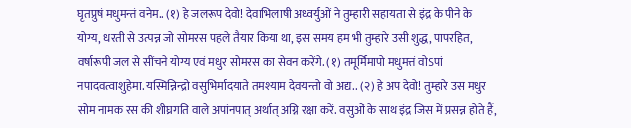घृतप्रुषं मधुमन्तं वनेम.. (१) हे जलरूप देवो! देवाभिलाषी अध्वर्युओं ने तुम्हारी सहायता से इंद्र के पीने के योग्य, धरती से उत्पन्न जो सोमरस पहले तैयार किया था, इस समय हम भी तुम्हारे उसी शुद्ध, पापरहित, वर्षारूपी जल से सींचने योग्य एवं मधुर सोमरस का सेवन करेंगे. (१) तमूर्मिमापो मधुमत्तं वोऽपां नपादवत्वाशुहेमा. यस्मिन्निन्द्रो वसुभिर्मादयाते तमश्याम देवयन्तो वो अद्य.. (२) हे अप देवो! तुम्हारे उस मधुर सोम नामक रस की शीघ्रगति वाले अपांनपात् अर्थात् अग्नि रक्षा करें. वसुओं के साथ इंद्र जिस में प्रसन्न होते हैं,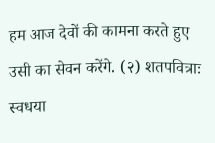हम आज देवों की कामना करते हुए उसी का सेवन करेंगे. (२) शतपवित्राः स्वधया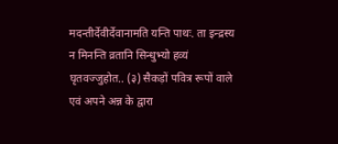मदन्तीर्देवीर्देवानामति यन्ति पाथः. ता इन्द्रस्य न मिनन्ति व्रतानि सिन्धुभ्यो हव्यं घृतवज्जुहोत.. (३) सैकड़ों पवित्र रूपों वाले एवं अपने अन्न के द्वारा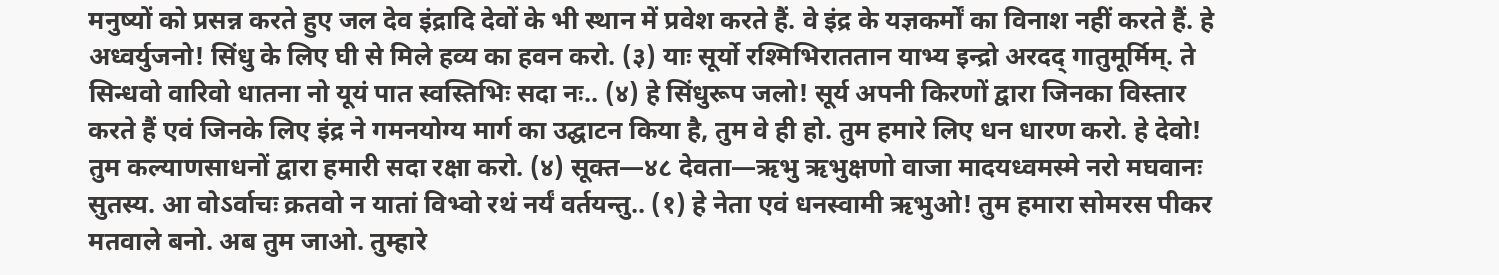मनुष्यों को प्रसन्न करते हुए जल देव इंद्रादि देवों के भी स्थान में प्रवेश करते हैं. वे इंद्र के यज्ञकर्मों का विनाश नहीं करते हैं. हे अध्वर्युजनो! सिंधु के लिए घी से मिले हव्य का हवन करो. (३) याः सूर्यो रश्मिभिराततान याभ्य इन्द्रो अरदद् गातुमूर्मिम्. ते सिन्धवो वारिवो धातना नो यूयं पात स्वस्तिभिः सदा नः.. (४) हे सिंधुरूप जलो! सूर्य अपनी किरणों द्वारा जिनका विस्तार करते हैं एवं जिनके लिए इंद्र ने गमनयोग्य मार्ग का उद्घाटन किया है, तुम वे ही हो. तुम हमारे लिए धन धारण करो. हे देवो! तुम कल्याणसाधनों द्वारा हमारी सदा रक्षा करो. (४) सूक्त—४८ देवता—ऋभु ऋभुक्षणो वाजा मादयध्वमस्मे नरो मघवानः सुतस्य. आ वोऽर्वाचः क्रतवो न यातां विभ्वो रथं नर्यं वर्तयन्तु.. (१) हे नेता एवं धनस्वामी ऋभुओ! तुम हमारा सोमरस पीकर मतवाले बनो. अब तुम जाओ. तुम्हारे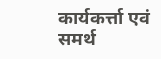कार्यकर्त्ता एवं समर्थ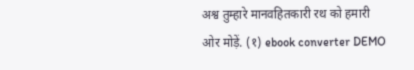अश्व तुम्हारे मानवहितकारी रथ को हमारी ओर मोड़ें. (१) ebook converter DEMO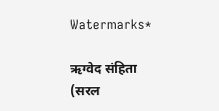Watermarks*

ऋग्वेद संहिता (सरल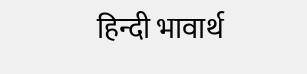हिन्दी भावार्थ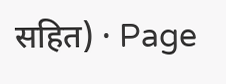सहित) · Page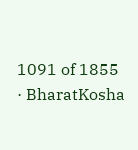1091 of 1855 · BharatKosha